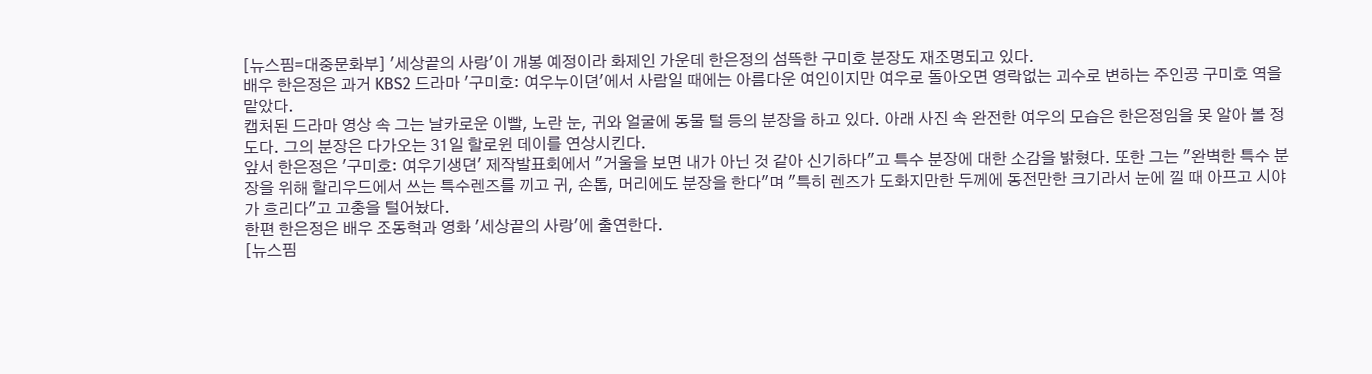[뉴스핌=대중문화부] '세상끝의 사랑'이 개봉 예정이라 화제인 가운데 한은정의 섬뜩한 구미호 분장도 재조명되고 있다.
배우 한은정은 과거 KBS2 드라마 '구미호: 여우누이뎐'에서 사람일 때에는 아름다운 여인이지만 여우로 돌아오면 영락없는 괴수로 변하는 주인공 구미호 역을 맡았다.
캡처된 드라마 영상 속 그는 날카로운 이빨, 노란 눈, 귀와 얼굴에 동물 털 등의 분장을 하고 있다. 아래 사진 속 완전한 여우의 모습은 한은정임을 못 알아 볼 정도다. 그의 분장은 다가오는 31일 할로윈 데이를 연상시킨다.
앞서 한은정은 '구미호: 여우기생뎐' 제작발표회에서 "거울을 보면 내가 아닌 것 같아 신기하다"고 특수 분장에 대한 소감을 밝혔다. 또한 그는 "완벽한 특수 분장을 위해 할리우드에서 쓰는 특수렌즈를 끼고 귀, 손톱, 머리에도 분장을 한다"며 "특히 렌즈가 도화지만한 두께에 동전만한 크기라서 눈에 낄 때 아프고 시야가 흐리다"고 고충을 털어놨다.
한편 한은정은 배우 조동혁과 영화 '세상끝의 사랑'에 출연한다.
[뉴스핌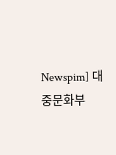Newspim] 대중문화부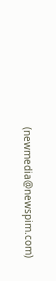(newmedia@newspim.com)